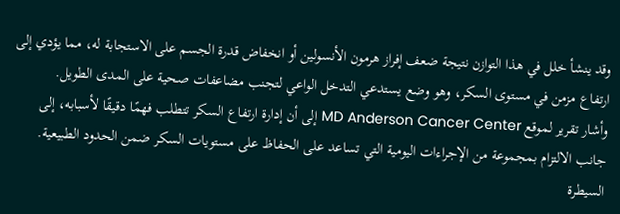وقد ينشأ خلل في هذا التوازن نتيجة ضعف إفراز هرمون الأنسولين أو انخفاض قدرة الجسم على الاستجابة له، مما يؤدي إلى ارتفاع مزمن في مستوى السكر، وهو وضع يستدعي التدخل الواعي لتجنب مضاعفات صحية على المدى الطويل.
وأشار تقرير لموقع MD Anderson Cancer Center إلى أن إدارة ارتفاع السكر تتطلب فهمًا دقيقًا لأسبابه، إلى جانب الالتزام بمجموعة من الإجراءات اليومية التي تساعد على الحفاظ على مستويات السكر ضمن الحدود الطبيعية.
السيطرة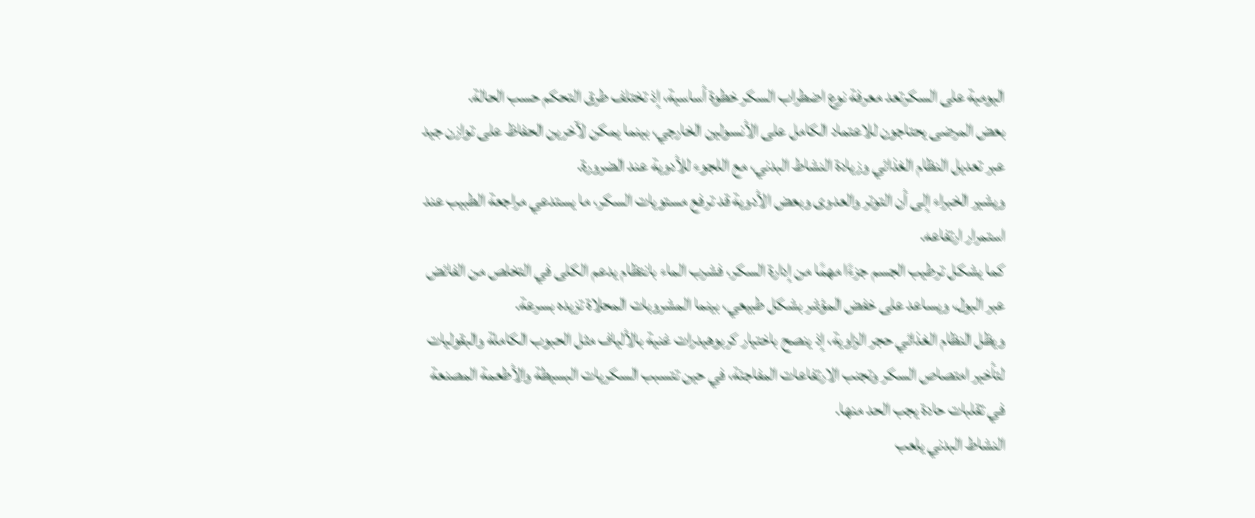اليومية على السكرتعد معرفة نوع اضطراب السكر خطوة أساسية، إذ تختلف طرق التحكم حسب الحالة.
بعض المرضى يحتاجون للاعتماد الكامل على الأنسولين الخارجي، بينما يمكن لآخرين الحفاظ على توازن جيد عبر تعديل النظام الغذائي وزيادة النشاط البدني، مع اللجوء للأدوية عند الضرورة.
ويشير الخبراء إلى أن التوتر والعدوى وبعض الأدوية قد ترفع مستويات السكر، ما يستدعي مراجعة الطبيب عند استمرار ارتفاعه.
كما يشكل ترطيب الجسم جزءًا مهمًا من إدارة السكر، فشرب الماء بانتظام يدعم الكلى في التخلص من الفائض عبر البول، ويساعد على خفض المؤشر بشكل طبيعي، بينما المشروبات المحلاة تزيده بسرعة.
ويظل النظام الغذائي حجر الزاوية، إذ ينصح باختيار كربوهيدرات غنية بالألياف مثل الحبوب الكاملة والبقوليات لتأخير امتصاص السكر وتجنب الارتفاعات المفاجئة، في حين تتسبب السكريات البسيطة والأطعمة المصنعة في تقلبات حادة يجب الحد منها.
النشاط البدني يلعب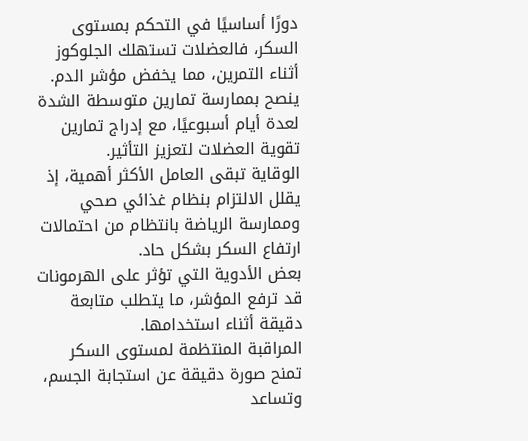دورًا أساسيًا في التحكم بمستوى السكر، فالعضلات تستهلك الجلوكوز أثناء التمرين، مما يخفض مؤشر الدم.
ينصح بممارسة تمارين متوسطة الشدة لعدة أيام أسبوعيًا، مع إدراج تمارين تقوية العضلات لتعزيز التأثير.
الوقاية تبقى العامل الأكثر أهمية، إذ يقلل الالتزام بنظام غذائي صحي وممارسة الرياضة بانتظام من احتمالات ارتفاع السكر بشكل حاد.
بعض الأدوية التي تؤثر على الهرمونات قد ترفع المؤشر، ما يتطلب متابعة دقيقة أثناء استخدامها.
المراقبة المنتظمة لمستوى السكر تمنح صورة دقيقة عن استجابة الجسم، وتساعد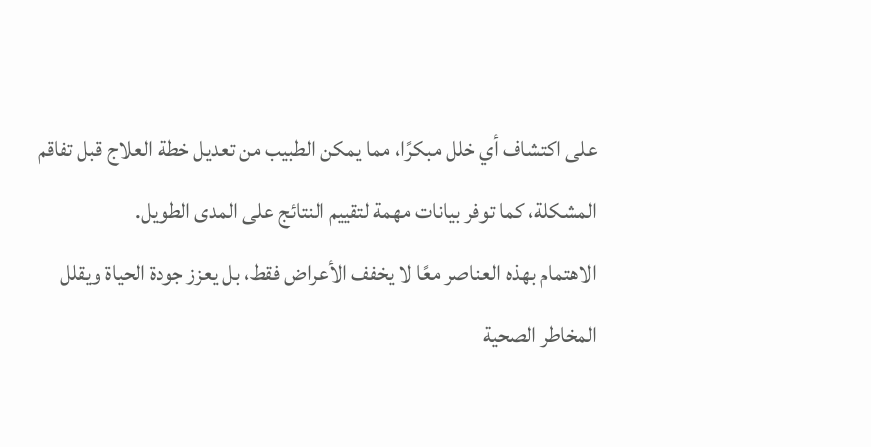على اكتشاف أي خلل مبكرًا، مما يمكن الطبيب من تعديل خطة العلاج قبل تفاقم المشكلة، كما توفر بيانات مهمة لتقييم النتائج على المدى الطويل.
الاهتمام بهذه العناصر معًا لا يخفف الأعراض فقط، بل يعزز جودة الحياة ويقلل المخاطر الصحية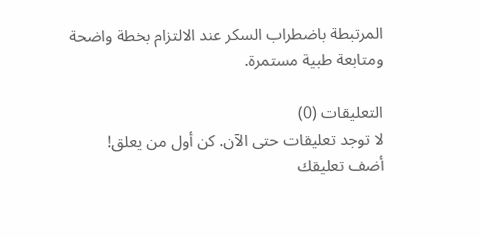المرتبطة باضطراب السكر عند الالتزام بخطة واضحة ومتابعة طبية مستمرة.

التعليقات (0)
لا توجد تعليقات حتى الآن. كن أول من يعلق!
أضف تعليقك